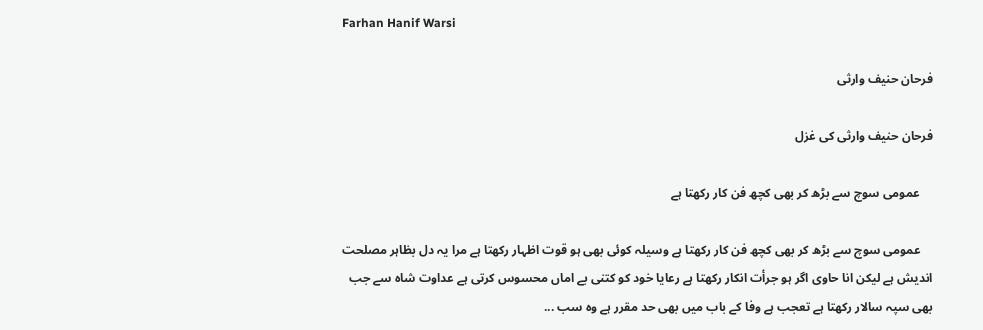Farhan Hanif Warsi

فرحان حنیف وارثی

فرحان حنیف وارثی کی غزل

    عمومی سوچ سے بڑھ کر بھی کچھ فن کار رکھتا ہے

    عمومی سوچ سے بڑھ کر بھی کچھ فن کار رکھتا ہے وسیلہ کوئی بھی ہو قوت اظہار رکھتا ہے مرا یہ دل بظاہر مصلحت اندیش ہے لیکن انا حاوی اگر ہو جرأت انکار رکھتا ہے رعایا خود کو کتنی بے اماں محسوس کرتی ہے عداوت شاہ سے جب بھی سپہ سالار رکھتا ہے تعجب ہے وفا کے باب میں بھی حد مقرر ہے وہ سب ...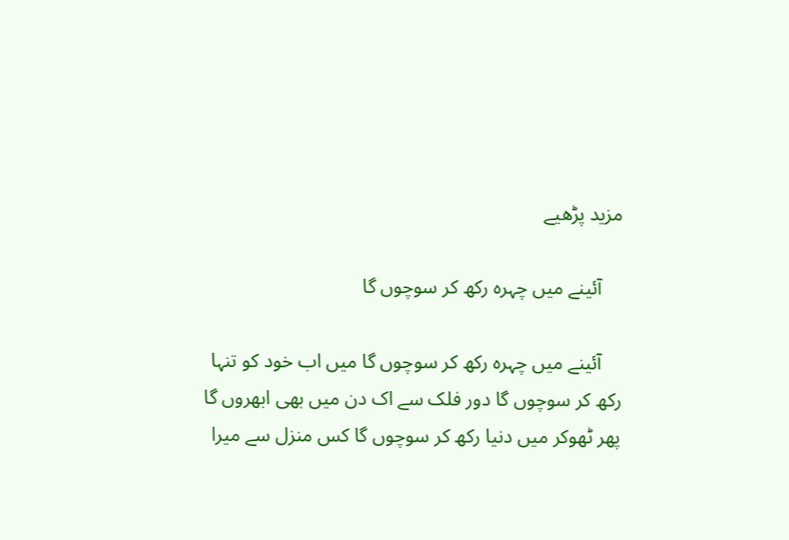مزید پڑھیے

    آئینے میں چہرہ رکھ کر سوچوں گا

    آئینے میں چہرہ رکھ کر سوچوں گا میں اب خود کو تنہا رکھ کر سوچوں گا دور فلک سے اک دن میں بھی ابھروں گا پھر ٹھوکر میں دنیا رکھ کر سوچوں گا کس منزل سے میرا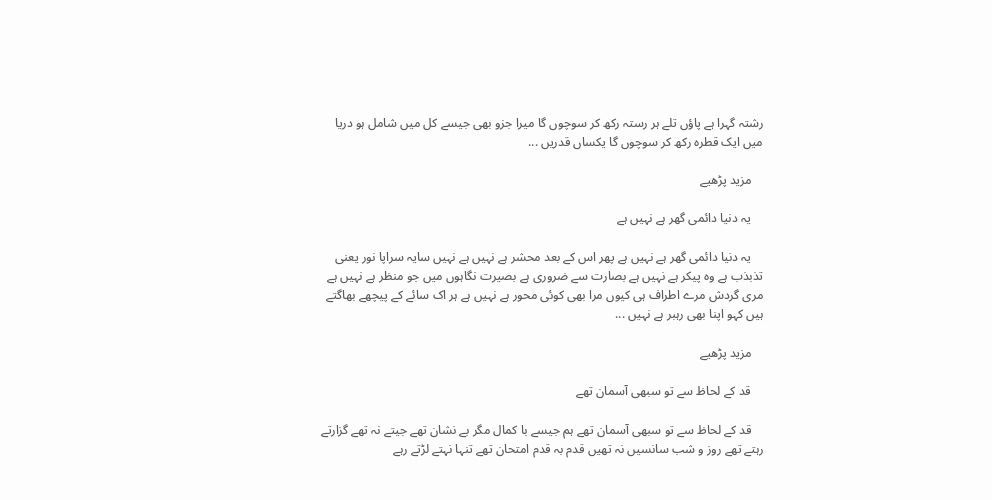رشتہ گہرا ہے پاؤں تلے ہر رستہ رکھ کر سوچوں گا میرا جزو بھی جیسے کل میں شامل ہو دریا میں ایک قطرہ رکھ کر سوچوں گا یکساں قدریں ...

    مزید پڑھیے

    یہ دنیا دائمی گھر ہے نہیں ہے

    یہ دنیا دائمی گھر ہے نہیں ہے پھر اس کے بعد محشر ہے نہیں ہے نہیں سایہ سراپا نور یعنی تذبذب ہے وہ پیکر ہے نہیں ہے بصارت سے ضروری ہے بصیرت نگاہوں میں جو منظر ہے نہیں ہے مری گردش مرے اطراف ہی کیوں مرا بھی کوئی محور ہے نہیں ہے ہر اک سائے کے پیچھے بھاگتے ہیں کہو اپنا بھی رہبر ہے نہیں ...

    مزید پڑھیے

    قد کے لحاظ سے تو سبھی آسمان تھے

    قد کے لحاظ سے تو سبھی آسمان تھے ہم جیسے با کمال مگر بے نشان تھے جیتے نہ تھے گزارتے رہتے تھے روز و شب سانسیں نہ تھیں قدم بہ قدم امتحان تھے تنہا نہتے لڑتے رہے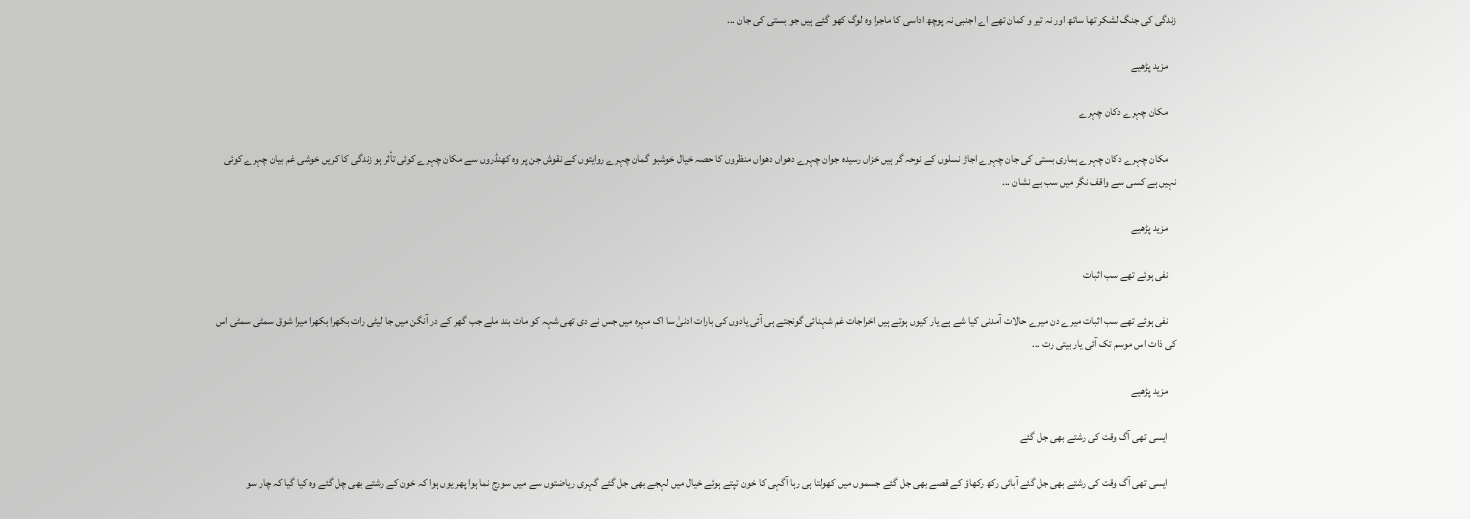زندگی کی جنگ لشکر تھا ساتھ اور نہ تیر و کمان تھے اے اجنبی نہ پوچھ اداسی کا ماجرا وہ لوگ کھو گئے ہیں جو بستی کی جان ...

    مزید پڑھیے

    مکان چہرے دکان چہرے

    مکان چہرے دکان چہرے ہماری بستی کی جان چہرے اجاڑ نسلوں کے نوحہ گر ہیں خزاں رسیدہ جوان چہرے دھواں دھواں منظروں کا حصہ خیال خوشبو گمان چہرے روایتوں کے نقوش جن پر وہ کھنڈروں سے مکان چہرے کوئی تأثر ہو زندگی کا کریں خوشی غم بیان چہرے کوئی نہیں ہے کسی سے واقف نگر میں سب بے نشان ...

    مزید پڑھیے

    نفی ہوئے تھے سب اثبات

    نفی ہوئے تھے سب اثبات میرے دن میرے حالات آمدنی کیا شے ہے یار کیوں ہوتے ہیں اخراجات غم شہنائی گونجتے ہی آئی یادوں کی بارات ادنیٰ سا اک مہرہ میں جس نے دی تھی شہہ کو مات بند ملے جب گھر کے در آنگن میں جا لیٹی رات بکھرا بکھرا میرا شوق سمٹی سمٹی اس کی ذات اس موسم تک آئی یار بیتی رت ...

    مزید پڑھیے

    ایسی تھی آگ وقت کی رشتے بھی جل گئے

    ایسی تھی آگ وقت کی رشتے بھی جل گئے آبائی رکھ رکھاؤ کے قصے بھی جل گئے جسموں میں کھولتا ہی رہا آگہی کا خون تپتے ہوئے خیال میں لہجے بھی جل گئے گہری ریاضتوں سے میں سورج نما ہوا پھر یوں ہوا کہ خون کے رشتے بھی چل گئے وہ کیا گیا کہ چار سو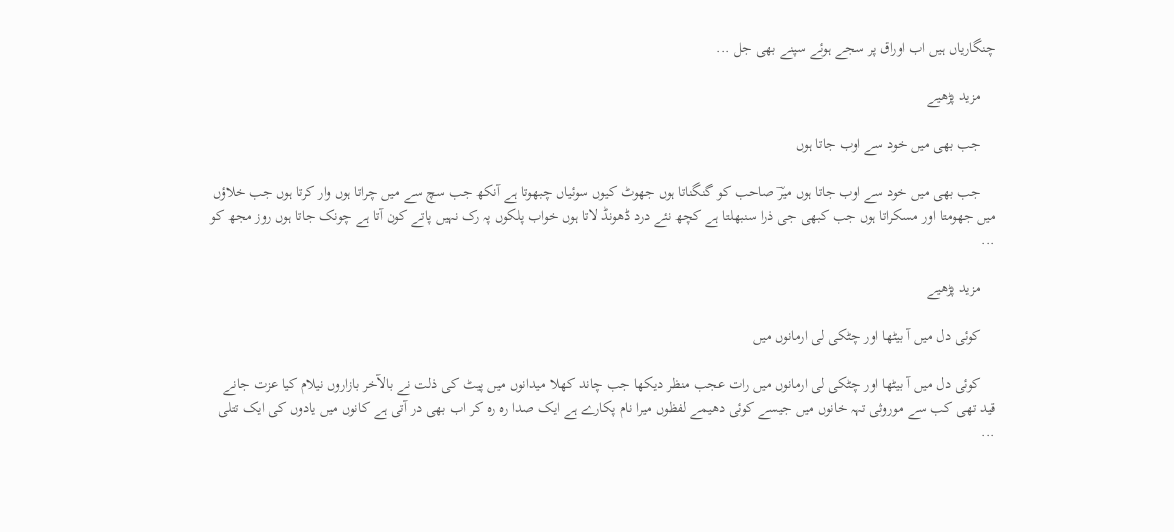چنگاریاں ہیں اب اوراق پر سجے ہوئے سپنے بھی جل ...

    مزید پڑھیے

    جب بھی میں خود سے اوب جاتا ہوں

    جب بھی میں خود سے اوب جاتا ہوں میرؔ صاحب کو گنگناتا ہوں جھوٹ کیوں سوئیاں چبھوتا ہے آنکھ جب سچ سے میں چراتا ہوں وار کرتا ہوں جب خلاؤں میں جھومتا اور مسکراتا ہوں جب کبھی جی ذرا سنبھلتا ہے کچھ نئے درد ڈھونڈ لاتا ہوں خواب پلکوں پہ رک نہیں پاتے کون آتا ہے چونک جاتا ہوں روز مجھ کو ...

    مزید پڑھیے

    کوئی دل میں آ بیٹھا اور چٹکی لی ارمانوں میں

    کوئی دل میں آ بیٹھا اور چٹکی لی ارمانوں میں رات عجب منظر دیکھا جب چاند کھلا میدانوں میں پیٹ کی ذلت نے بالآخر بازاروں نیلام کیا عزت جانے قید تھی کب سے موروثی تہہ خانوں میں جیسے کوئی دھیمے لفظوں میرا نام پکارے ہے ایک صدا رہ رہ کر اب بھی در آتی ہے کانوں میں یادوں کی ایک تتلی ...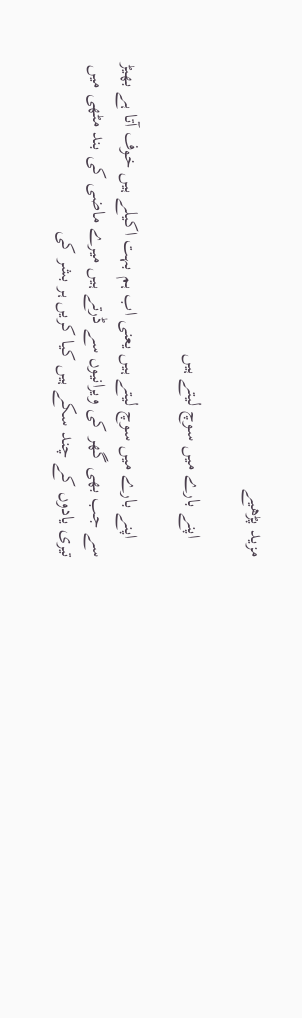مزید پڑھیے

    اپنے بارے میں سوچ لیتے ہیں

    اپنے بارے میں سوچ لیتے ہیں یعنی اب ہم بہت اکیلے ہیں خوف آتا ہے بھیڑ سے جب بھی گھر کی ویرانیوں سے ڈرتے ہیں میرے ماضی کی بند مٹھی میں تیری یادوں کے چند سکے ہیں کیا کریں ہر بشر کی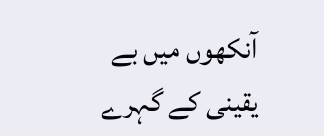آنکھوں میں بے یقینی کے گہرے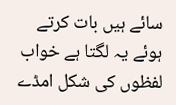سائے ہیں بات کرتے ہوئے یہ لگتا ہے خواب لفظوں کی شکل امڈے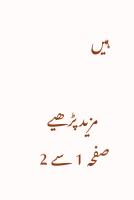ہیں

    مزید پڑھیے
صفحہ 1 سے 2